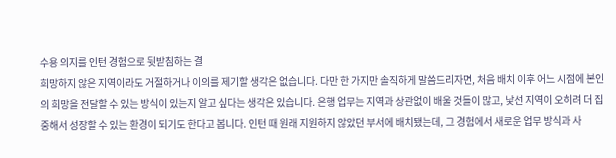수용 의지를 인턴 경험으로 뒷받침하는 결
희망하지 않은 지역이라도 거절하거나 이의를 제기할 생각은 없습니다. 다만 한 가지만 솔직하게 말씀드리자면, 처음 배치 이후 어느 시점에 본인의 희망을 전달할 수 있는 방식이 있는지 알고 싶다는 생각은 있습니다. 은행 업무는 지역과 상관없이 배울 것들이 많고, 낯선 지역이 오히려 더 집중해서 성장할 수 있는 환경이 되기도 한다고 봅니다. 인턴 때 원래 지원하지 않았던 부서에 배치됐는데, 그 경험에서 새로운 업무 방식과 사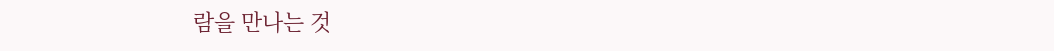람을 만나는 것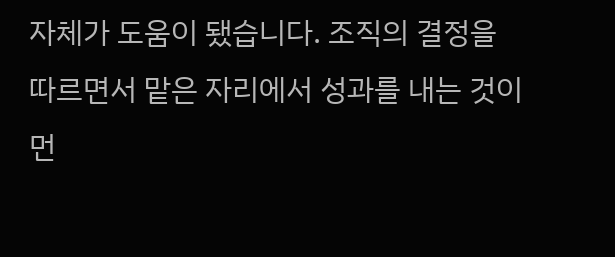자체가 도움이 됐습니다. 조직의 결정을 따르면서 맡은 자리에서 성과를 내는 것이 먼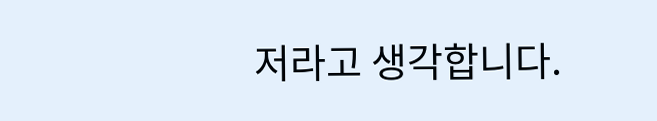저라고 생각합니다.